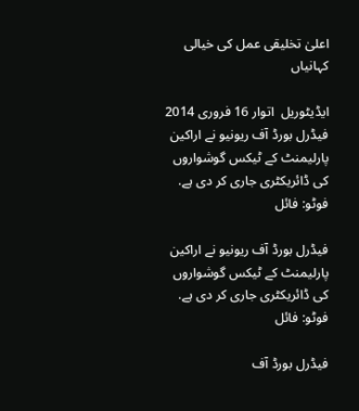اعلیٰ تخلیقی عمل کی خیالی کہانیاں

ایڈیٹوریل  اتوار 16 فروری 2014
فیڈرل بورڈ آف ریونیو نے اراکین پارلیمنٹ کے ٹیکس گوشواروں کی ڈائریکٹری جاری کر دی ہے.  فوٹو: فائل

فیڈرل بورڈ آف ریونیو نے اراکین پارلیمنٹ کے ٹیکس گوشواروں کی ڈائریکٹری جاری کر دی ہے. فوٹو: فائل

فیڈرل بورڈ آف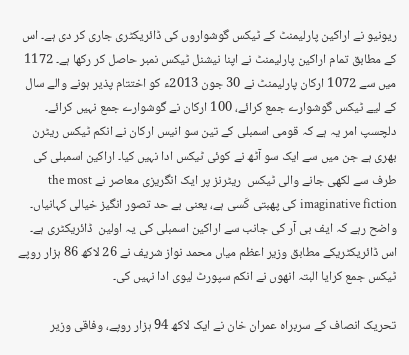ریونیو نے اراکین پارلیمنٹ کے ٹیکس گوشواروں کی ڈائریکٹری جاری کر دی ہے۔ اس کے مطابق تمام اراکین پارلیمنٹ نے اپنا نیشنل ٹیکس نمبر حاصل کر رکھا ہے۔ 1172 میں سے 1072 ارکان پارلیمنٹ نے 30 جون 2013ء کو اختتام پذیر ہونے والے سال کے لیے ٹیکس گوشوارے جمع کرائے، 100 ارکان نے گوشوارے جمع نہیں کرائے۔ دلچسپ امر یہ ہے کہ قومی اسمبلی کے تین سو انیس ارکان نے انکم ٹیکس ریٹرن بھری ہے جن میں سے ایک سو آٹھ نے کوئی ٹیکس ادا نہیں کیا۔ اراکین اسمبلی کی طرف سے لکھی جانے والی ٹیکس  ریٹرنز پر ایک انگریزی معاصر نے the most imaginative fiction کی پھبتی کَسی ہے، یعنی بے حد تصور انگیز خیالی کہانیاں۔ واضح رہے کہ ایف بی آر کی جانب سے اراکین اسمبلی کی یہ اولین  ڈائریکٹری ہے۔ اس ڈائریکٹریکے مطابق وزیر اعظم میاں محمد نواز شریف نے 26 لاکھ 86 ہزار روپے ٹیکس جمع کرایا البتہ انھوں نے انکم سپورٹ لیوی ادا نہیں کی۔

تحریک انصاف کے سربراہ عمران خان نے ایک لاکھ 94 ہزار روپے، وفاقی وزیر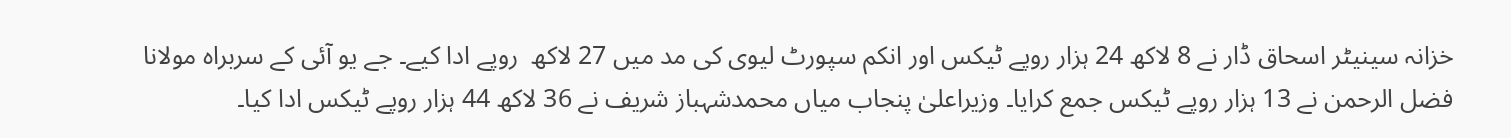خزانہ سینیٹر اسحاق ڈار نے 8 لاکھ 24 ہزار روپے ٹیکس اور انکم سپورٹ لیوی کی مد میں 27 لاکھ  روپے ادا کیے۔ جے یو آئی کے سربراہ مولانا فضل الرحمن نے 13 ہزار روپے ٹیکس جمع کرایا۔ وزیراعلیٰ پنجاب میاں محمدشہباز شریف نے 36 لاکھ 44 ہزار روپے ٹیکس ادا کیا۔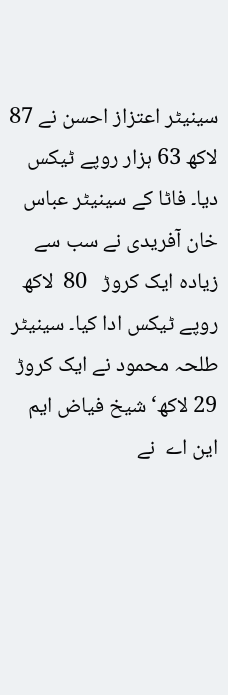سینیٹر اعتزاز احسن نے 87 لاکھ 63 ہزار روپے ٹیکس دیا۔ فاٹا کے سینیٹر عباس خان آفریدی نے سب سے زیادہ ایک کروڑ   80  لاکھ روپے ٹیکس ادا کیا۔ سینیٹر طلحہ محمود نے ایک کروڑ 29 لاکھ‘ شیخ فیاض ایم این اے  نے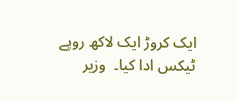ایک کروڑ ایک لاکھ روپے ٹیکس ادا کیا۔  وزیر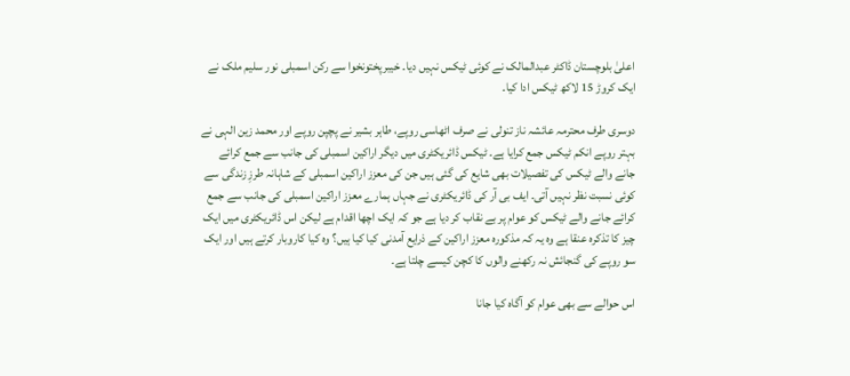اعلیٰ بلوچستان ڈاکٹر عبدالمالک نے کوئی ٹیکس نہیں دیا۔ خیبرپختونخوا سے رکن اسمبلی نور سلیم ملک نے ایک کروڑ 15 لاکھ ٹیکس ادا کیا۔

دوسری طرف محترمہ عائشہ ناز تنولی نے صرف اٹھاسی روپے، طاہر بشیر نے پچپن روپے اور محمد زین الہی نے بہتر روپے انکم ٹیکس جمع کرایا ہے۔ ٹیکس ڈائریکٹری میں دیگر اراکین اسمبلی کی جانب سے جمع کرائے جانے والے ٹیکس کی تفصیلات بھی شایع کی گئی ہیں جن کی معزز اراکین اسمبلی کے شاہانہ طرزِ زندگی سے کوئی نسبت نظر نہیں آتی۔ ایف بی آر کی ڈائریکٹری نے جہاں ہمارے معزز اراکین اسمبلی کی جانب سے جمع کرائے جانے والے ٹیکس کو عوام پر بے نقاب کر دیا ہے جو کہ ایک اچھا اقدام ہے لیکن اس ڈائریکٹری میں ایک چیز کا تذکرہ عنقا ہے وہ یہ کہ مذکورہ معزز اراکین کے ذرایع آمدنی کیا کیا ہیں؟ وہ کیا کاروبار کرتے ہیں اور ایک سو روپے کی گنجائش نہ رکھنے والوں کا کچن کیسے چلتا ہے۔

اس حوالے سے بھی عوام کو آگاہ کیا جانا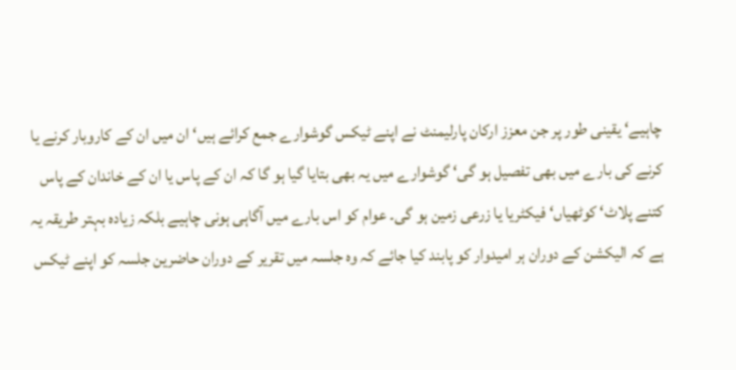چاہیے‘ یقینی طور پر جن معزز ارکان پارلیمنٹ نے اپنے ٹیکس گوشوارے جمع کرائے ہیں‘ ان میں ان کے کاروبار کرنے یا کرنے کی بارے میں بھی تفصیل ہو گی‘ گوشوارے میں یہ بھی بتایا گیا ہو گا کہ ان کے پاس یا ان کے خاندان کے پاس کتنے پلاٹ‘ کوٹھیاں‘ فیکٹریا یا زرعی زمین ہو گی۔ عوام کو اس بارے میں آگاہی ہونی چاہیے بلکہ زیادہ بہتر طریقہ یہ ہے کہ الیکشن کے دوران ہر امیدوار کو پابند کیا جائے کہ وہ جلسہ میں تقریر کے دوران حاضرین جلسہ کو اپنے ٹیکس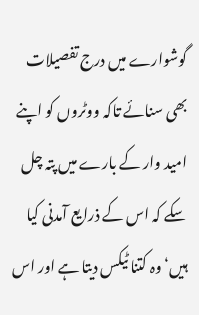گوشوارے میں درج تفصیلات بھی سنائے تاکہ ووٹروں کو اپنے امید وار کے بارے میں پتہ چل سکے کہ اس کے ذرایع آمدنی کیا ہیں‘ وہ کتنا ٹیکس دیتا ہے اور اس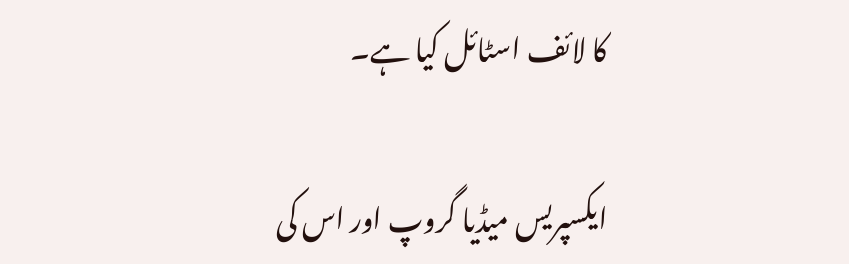کا لائف اسٹائل کیا ہے۔

ایکسپریس میڈیا گروپ اور اس کی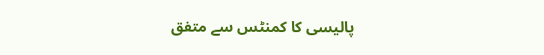پالیسی کا کمنٹس سے متفق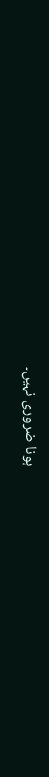ہونا ضروری نہیں۔